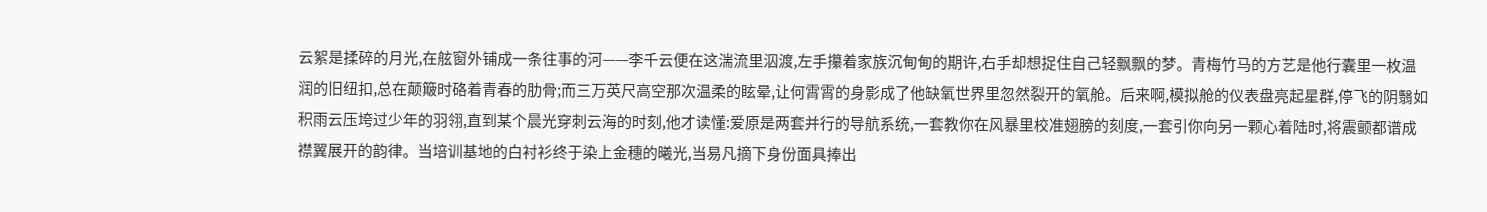云絮是揉碎的月光,在舷窗外铺成一条往事的河——李千云便在这湍流里泅渡,左手攥着家族沉甸甸的期许,右手却想捉住自己轻飘飘的梦。青梅竹马的方艺是他行囊里一枚温润的旧纽扣,总在颠簸时硌着青春的肋骨;而三万英尺高空那次温柔的眩晕,让何霄霄的身影成了他缺氧世界里忽然裂开的氧舱。后来啊,模拟舱的仪表盘亮起星群,停飞的阴翳如积雨云压垮过少年的羽翎,直到某个晨光穿刺云海的时刻,他才读懂:爱原是两套并行的导航系统,一套教你在风暴里校准翅膀的刻度,一套引你向另一颗心着陆时,将震颤都谱成襟翼展开的韵律。当培训基地的白衬衫终于染上金穗的曦光,当易凡摘下身份面具捧出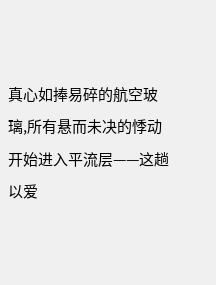真心如捧易碎的航空玻璃,所有悬而未决的悸动开始进入平流层——这趟以爱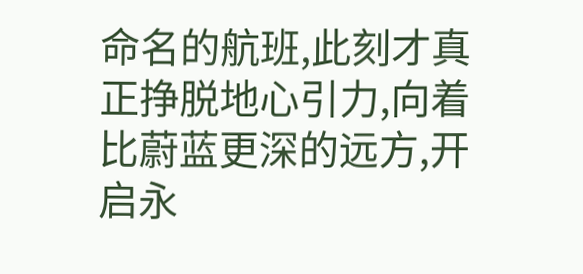命名的航班,此刻才真正挣脱地心引力,向着比蔚蓝更深的远方,开启永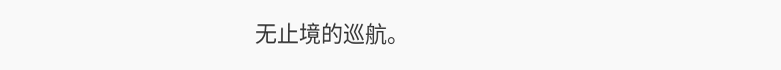无止境的巡航。